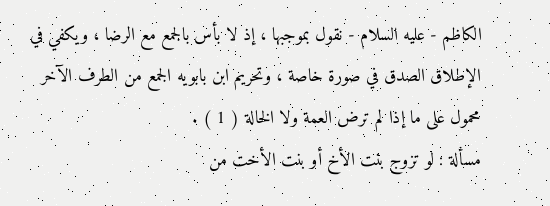الكاظم - عليه السلام - نقول بموجبها ، إذ لا بأس بالجمع مع الرضا ، ويكفي في
الإطلاق الصدق في صورة خاصة ، وتحريم ابن بابويه الجمع من الطرف الآخر
محمول على ما إذا لم ترض العمة ولا الخالة ( 1 ) .
مسألة : لو تزوج بنت الأخ أو بنت الأخت من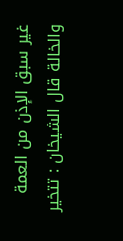غير سبق الإذن من العمة
والخالة قال الشيخان : تتخير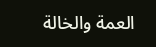العمة والخالة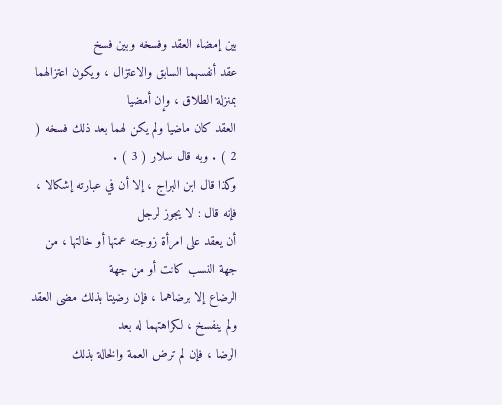بين إمضاء العقد وفسخه وبين فسخ
عقد أنفسهما السابق والاعتزال ، ويكون اعتزالهما بمنزلة الطلاق ، وإن أمضيا
العقد كان ماضيا ولم يكن لهما بعد ذلك فسخه ( 2 ) . وبه قال سلار ( 3 ) .
وكذا قال ابن البراج ، إلا أن في عبارته إشكالا ، فإنه قال : لا يجوز لرجل
أن يعقد على امرأة زوجته عمتها أو خالتها ، من جهة النسب كانت أو من جهة
الرضاع إلا برضاهما ، فإن رضيتا بذلك مضى العقد ولم ينفسخ ، لكراهتهما له بعد
الرضا ، فإن لم ترض العمة والخالة بذلك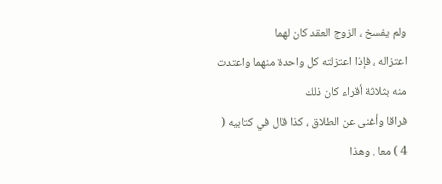ولم يفسخ ، الزوج العقد كان لهما
اعتزاله ، فإذا اعتزلته كل واحدة منهما واعتدت منه بثلاثة أقراء كان ذلك
فراقا وأغنى عن الطلاق ، كذا قال في كتابيه ( 4 ) معا . وهذا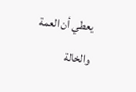يعطي أن العمة
والخالة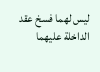ليس لهما فسخ عقد الداخلة عليهما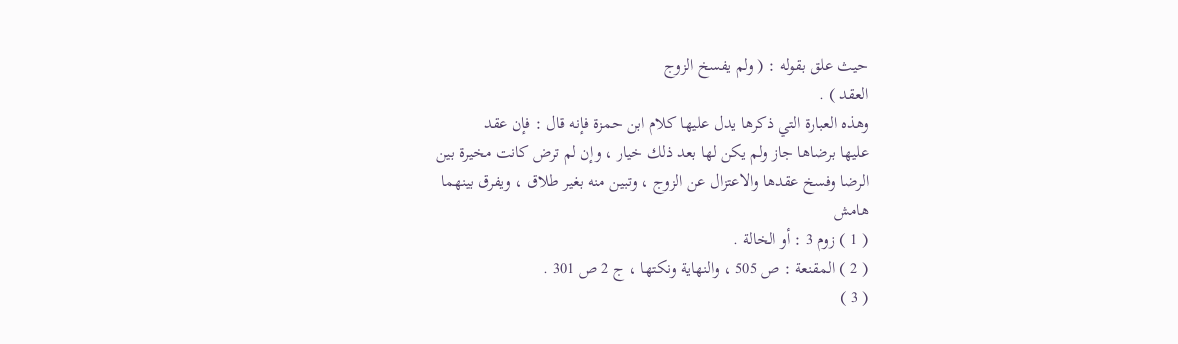حيث علق بقوله : ( ولم يفسخ الزوج
العقد ) .
وهذه العبارة التي ذكرها يدل عليها كلام ابن حمزة فإنه قال : فإن عقد
عليها برضاها جاز ولم يكن لها بعد ذلك خيار ، وإن لم ترض كانت مخيرة بين
الرضا وفسخ عقدها والاعتزال عن الزوج ، وتبين منه بغير طلاق ، ويفرق بينهما
هامش
( 1 ) زوم 3 : أو الخالة .
( 2 ) المقنعة : ص 505 ، والنهاية ونكتها ، ج 2 ص 301 .
( 3 )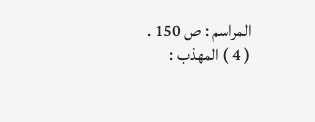المراسم : ص 150 .
( 4 ) المهذب :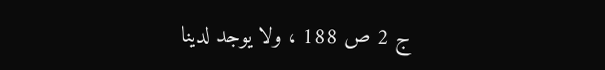ج 2 ص 188 ، ولا يوجد لدينا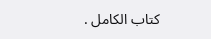كتاب الكامل .